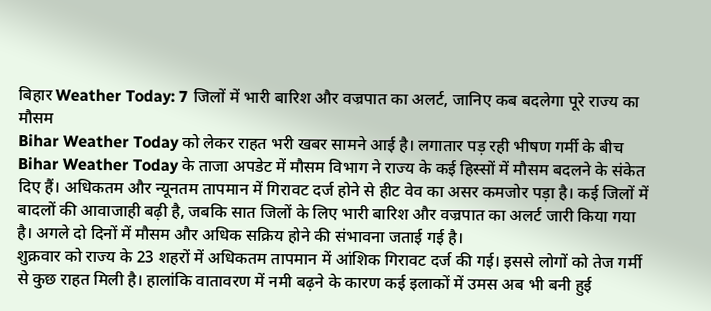बिहार Weather Today: 7 जिलों में भारी बारिश और वज्रपात का अलर्ट, जानिए कब बदलेगा पूरे राज्य का मौसम
Bihar Weather Today को लेकर राहत भरी खबर सामने आई है। लगातार पड़ रही भीषण गर्मी के बीच Bihar Weather Today के ताजा अपडेट में मौसम विभाग ने राज्य के कई हिस्सों में मौसम बदलने के संकेत दिए हैं। अधिकतम और न्यूनतम तापमान में गिरावट दर्ज होने से हीट वेव का असर कमजोर पड़ा है। कई जिलों में बादलों की आवाजाही बढ़ी है, जबकि सात जिलों के लिए भारी बारिश और वज्रपात का अलर्ट जारी किया गया है। अगले दो दिनों में मौसम और अधिक सक्रिय होने की संभावना जताई गई है।
शुक्रवार को राज्य के 23 शहरों में अधिकतम तापमान में आंशिक गिरावट दर्ज की गई। इससे लोगों को तेज गर्मी से कुछ राहत मिली है। हालांकि वातावरण में नमी बढ़ने के कारण कई इलाकों में उमस अब भी बनी हुई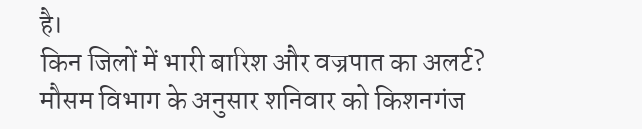है।
किन जिलों में भारी बारिश और वज्रपात का अलर्ट?
मौसम विभाग के अनुसार शनिवार को किशनगंज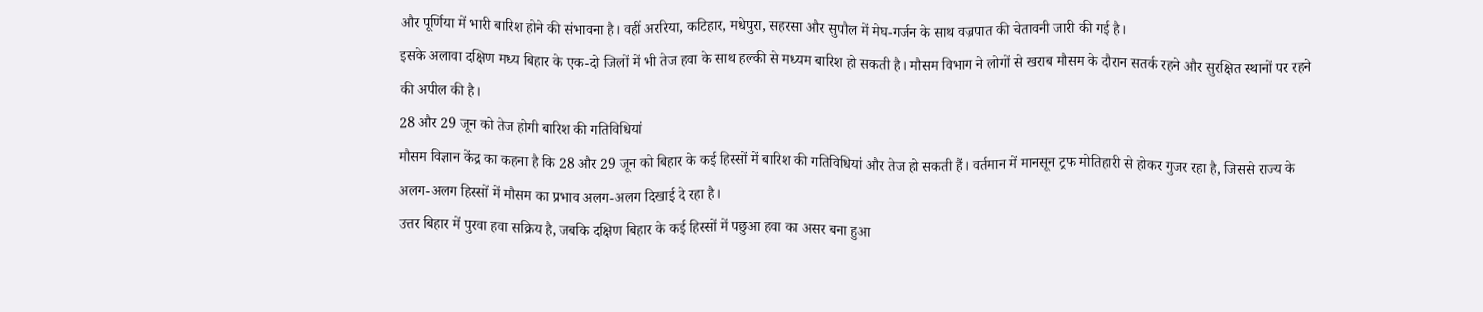और पूर्णिया में भारी बारिश होने की संभावना है। वहीं अररिया, कटिहार, मधेपुरा, सहरसा और सुपौल में मेघ-गर्जन के साथ वज्रपात की चेतावनी जारी की गई है।
इसके अलावा दक्षिण मध्य बिहार के एक-दो जिलों में भी तेज हवा के साथ हल्की से मध्यम बारिश हो सकती है। मौसम विभाग ने लोगों से खराब मौसम के दौरान सतर्क रहने और सुरक्षित स्थानों पर रहने की अपील की है।
28 और 29 जून को तेज होगी बारिश की गतिविधियां
मौसम विज्ञान केंद्र का कहना है कि 28 और 29 जून को बिहार के कई हिस्सों में बारिश की गतिविधियां और तेज हो सकती हैं। वर्तमान में मानसून ट्रफ मोतिहारी से होकर गुजर रहा है, जिससे राज्य के अलग-अलग हिस्सों में मौसम का प्रभाव अलग-अलग दिखाई दे रहा है।
उत्तर बिहार में पुरवा हवा सक्रिय है, जबकि दक्षिण बिहार के कई हिस्सों में पछुआ हवा का असर बना हुआ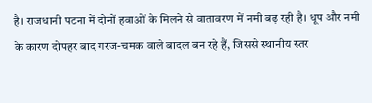है। राजधानी पटना में दोनों हवाओं के मिलने से वातावरण में नमी बढ़ रही है। धूप और नमी के कारण दोपहर बाद गरज-चमक वाले बादल बन रहे हैं, जिससे स्थानीय स्तर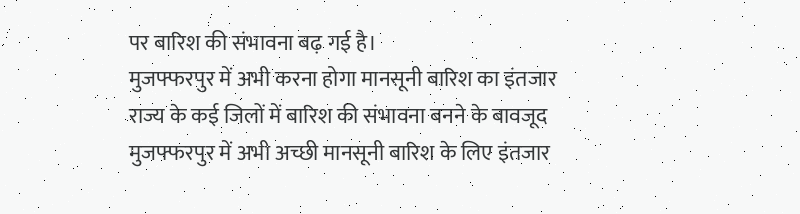पर बारिश की संभावना बढ़ गई है।
मुजफ्फरपुर में अभी करना होगा मानसूनी बारिश का इंतजार
राज्य के कई जिलों में बारिश की संभावना बनने के बावजूद मुजफ्फरपुर में अभी अच्छी मानसूनी बारिश के लिए इंतजार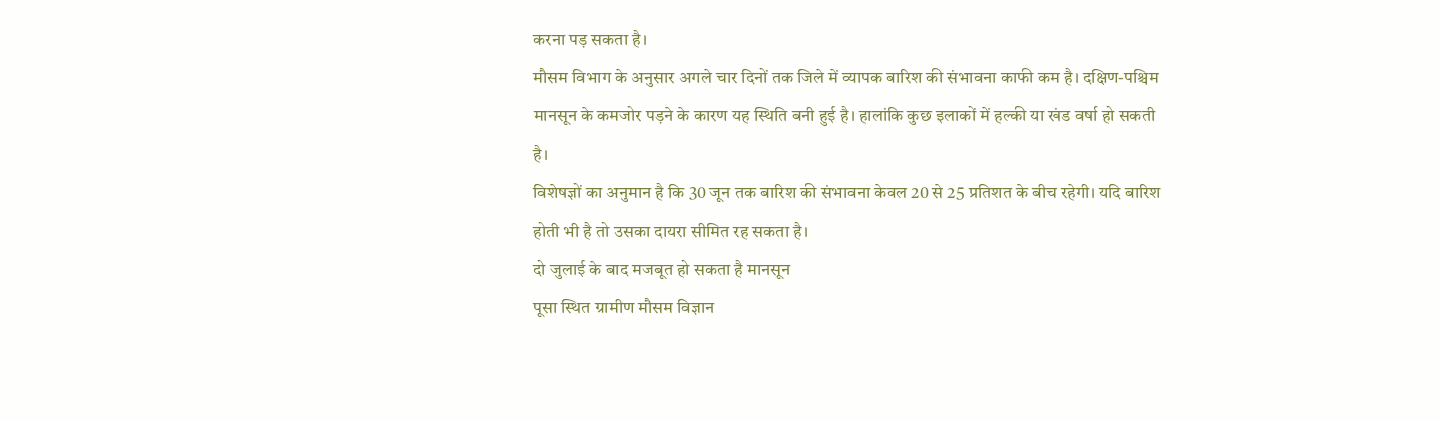करना पड़ सकता है।
मौसम विभाग के अनुसार अगले चार दिनों तक जिले में व्यापक बारिश की संभावना काफी कम है। दक्षिण-पश्चिम मानसून के कमजोर पड़ने के कारण यह स्थिति बनी हुई है। हालांकि कुछ इलाकों में हल्की या खंड वर्षा हो सकती है।
विशेषज्ञों का अनुमान है कि 30 जून तक बारिश की संभावना केवल 20 से 25 प्रतिशत के बीच रहेगी। यदि बारिश होती भी है तो उसका दायरा सीमित रह सकता है।
दो जुलाई के बाद मजबूत हो सकता है मानसून
पूसा स्थित ग्रामीण मौसम विज्ञान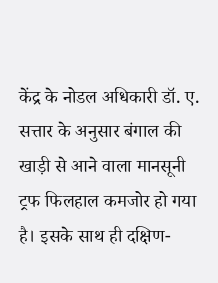केंद्र के नोडल अधिकारी डॉ. ए. सत्तार के अनुसार बंगाल की खाड़ी से आने वाला मानसूनी ट्रफ फिलहाल कमजोर हो गया है। इसके साथ ही दक्षिण-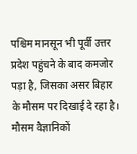पश्चिम मानसून भी पूर्वी उत्तर प्रदेश पहुंचने के बाद कमजोर पड़ा है, जिसका असर बिहार के मौसम पर दिखाई दे रहा है।
मौसम वैज्ञानिकों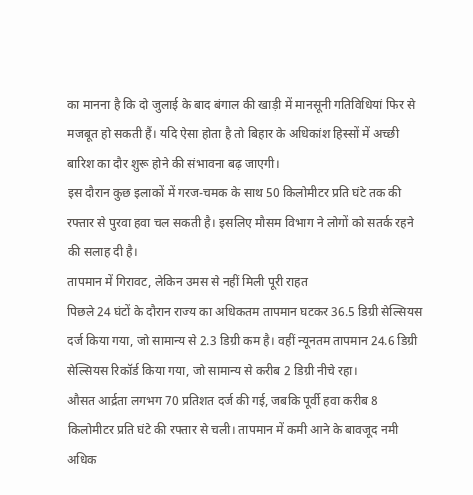का मानना है कि दो जुलाई के बाद बंगाल की खाड़ी में मानसूनी गतिविधियां फिर से मजबूत हो सकती हैं। यदि ऐसा होता है तो बिहार के अधिकांश हिस्सों में अच्छी बारिश का दौर शुरू होने की संभावना बढ़ जाएगी।
इस दौरान कुछ इलाकों में गरज-चमक के साथ 50 किलोमीटर प्रति घंटे तक की रफ्तार से पुरवा हवा चल सकती है। इसलिए मौसम विभाग ने लोगों को सतर्क रहने की सलाह दी है।
तापमान में गिरावट, लेकिन उमस से नहीं मिली पूरी राहत
पिछले 24 घंटों के दौरान राज्य का अधिकतम तापमान घटकर 36.5 डिग्री सेल्सियस दर्ज किया गया, जो सामान्य से 2.3 डिग्री कम है। वहीं न्यूनतम तापमान 24.6 डिग्री सेल्सियस रिकॉर्ड किया गया, जो सामान्य से करीब 2 डिग्री नीचे रहा।
औसत आर्द्रता लगभग 70 प्रतिशत दर्ज की गई, जबकि पूर्वी हवा करीब 8 किलोमीटर प्रति घंटे की रफ्तार से चली। तापमान में कमी आने के बावजूद नमी अधिक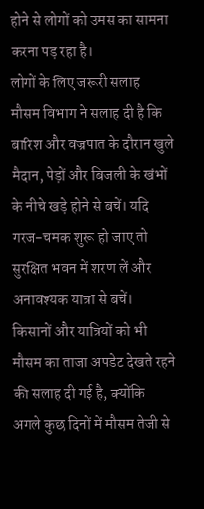होने से लोगों को उमस का सामना करना पड़ रहा है।
लोगों के लिए जरूरी सलाह
मौसम विभाग ने सलाह दी है कि बारिश और वज्रपात के दौरान खुले मैदान, पेड़ों और बिजली के खंभों के नीचे खड़े होने से बचें। यदि गरज-चमक शुरू हो जाए तो सुरक्षित भवन में शरण लें और अनावश्यक यात्रा से बचें।
किसानों और यात्रियों को भी मौसम का ताजा अपडेट देखते रहने की सलाह दी गई है, क्योंकि अगले कुछ दिनों में मौसम तेजी से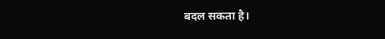बदल सकता है।